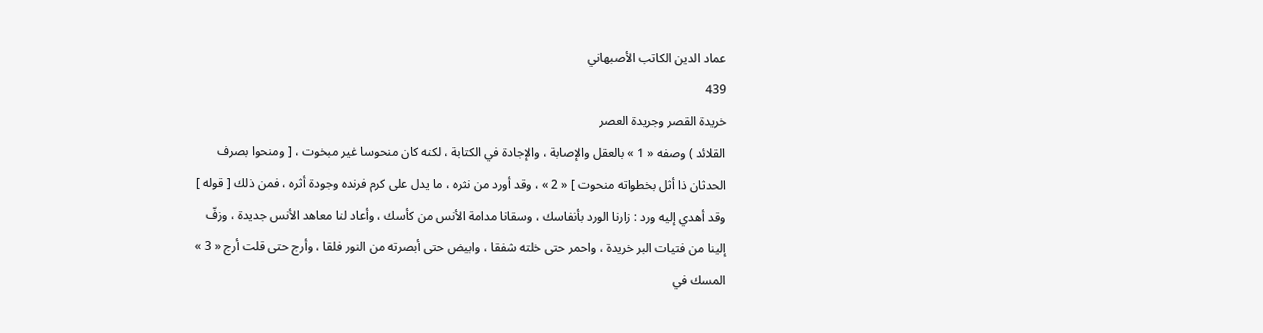عماد الدين الكاتب الأصبهاني
439
خريدة القصر وجريدة العصر
القلائد ) وصفه « 1 » بالعقل والإصابة ، والإجادة في الكتابة ، لكنه كان منحوسا غير مبخوت ، [ ومنحوا بصرف الحدثان ذا أثل بخطواته منحوت ] « 2 » ، وقد أورد من نثره ، ما يدل على كرم فرنده وجودة أثره ، فمن ذلك [ قوله ] وقد أهدي إليه ورد : زارنا الورد بأنفاسك ، وسقانا مدامة الأنس من كأسك ، وأعاد لنا معاهد الأنس جديدة ، وزفّ إلينا من فتيات البر خريدة ، واحمر حتى خلته شفقا ، وابيض حتى أبصرته من النور فلقا ، وأرج حتى قلت أرج « 3 » المسك في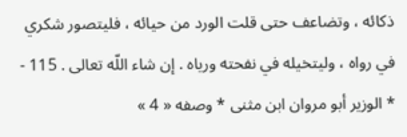ذكائه ، وتضاعف حتى قلت الورد من حيائه ، فليتصور شكري في رواه ، وليتخيله في نفحته ورياه . إن شاء اللّه تعالى . 115 - * الوزير أبو مروان ابن مثنى * وصفه « 4 »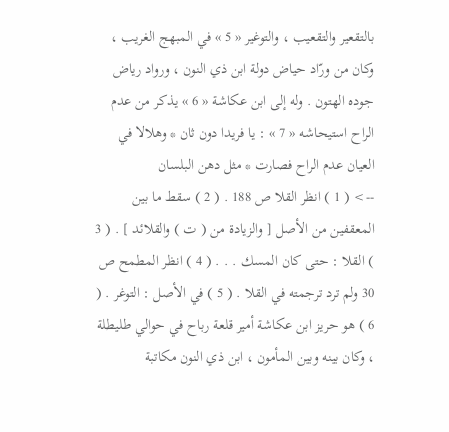بالتقعير والتقعيب ، والتوغير « 5 » في المبهج الغريب ، وكان من ورّاد حياض دولة ابن ذي النون ، ورواد رياض جوده الهتون . وله إلى ابن عكاشة « 6 » يذكر من عدم الراح استيحاشه « 7 » : يا فريدا دون ثان * وهلالا في العيان عدم الراح فصارت * مثل دهن البلسان
--> ( 1 ) انظر القلا ص 188 . ( 2 ) سقط ما بين المعقفين من الأصل [ والزيادة من ( ت ) والقلائد ] . ( 3 ) القلا : حتى كان المسك . . . ( 4 ) انظر المطمح ص 30 ولم ترد ترجمته في القلا . ( 5 ) في الأصل : التوغر . ( 6 ) هو حريز ابن عكاشة أمير قلعة رباح في حوالي طليطلة ، وكان بينه وبين المأمون ، ابن ذي النون مكاتبة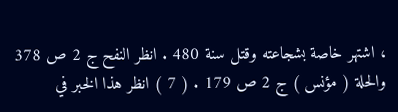، اشتهر خاصة بشجاعته وقتل سنة 480 . انظر النفح ج 2 ص 378 والحلة ( مؤنس ) ج 2 ص 179 . ( 7 ) انظر هذا الخبر في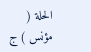الحلة ( مؤنس ) ج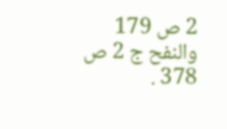2 ص 179 والنفح ج 2 ص 378 .